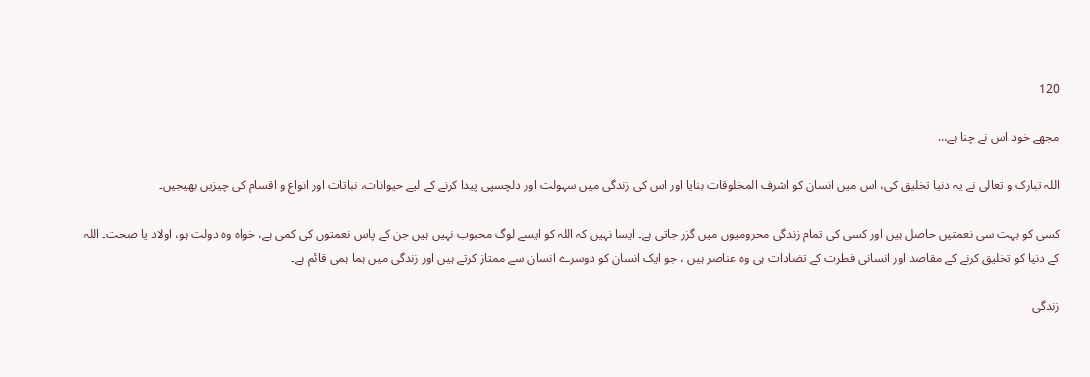120

مجھے خود اس نے چنا ہے…

اللہ تبارک و تعالی نے یہ دنیا تخلیق کی، اس میں انسان کو اشرف المخلوقات بنایا اور اس کی زندگی میں سہولت اور دلچسپی پیدا کرنے کے لیے حیوانات، نباتات اور انواع و اقسام کی چیزیں بھیجیں۔

کسی کو بہت سی نعمتیں حاصل ہیں اور کسی کی تمام زندگی محرومیوں میں گزر جاتی ہے۔ ایسا نہیں کہ اللہ کو ایسے لوگ محبوب نہیں ہیں جن کے پاس نعمتوں کی کمی ہے، خواہ وہ دولت ہو، اولاد یا صحت۔ اللہ کے دنیا کو تخلیق کرنے کے مقاصد اور انسانی فطرت کے تضادات ہی وہ عناصر ہیں ، جو ایک انسان کو دوسرے انسان سے ممتاز کرتے ہیں اور زندگی میں ہما ہمی قائم ہے۔

زندگی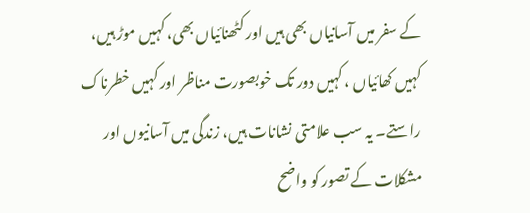کے سفر میں آسانیاں بھی ہیں اور کٹھنائیاں بھی، کہیں موڑ ہیں، کہیں کھائیاں ، کہیں دور تک خوبصورت مناظر اور کہیں خطرناک راستے۔ یہ سب علامتی نشانات ہیں، زندگی میں آسانیوں اور مشکلات کے تصور کو واضح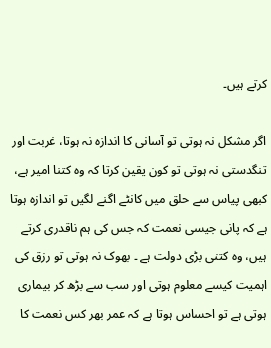کرتے ہیں۔

اگر مشکل نہ ہوتی تو آسانی کا اندازہ نہ ہوتا، غربت اور تنگدستی نہ ہوتی تو کون یقین کرتا کہ وہ کتنا امیر ہے، کبھی پیاس سے حلق میں کانٹے اگنے لگیں تو اندازہ ہوتا ہے کہ پانی جیسی نعمت کہ جس کی ہم ناقدری کرتے ہیں، وہ کتنی بڑی دولت ہے ۔ بھوک نہ ہوتی تو رزق کی اہمیت کیسے معلوم ہوتی اور سب سے بڑھ کر بیماری ہوتی ہے تو احساس ہوتا ہے کہ عمر بھر کس نعمت کا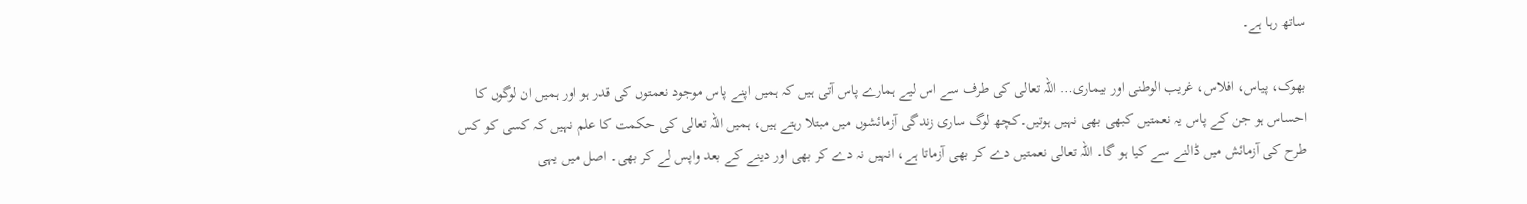ساتھ رہا ہے۔

بھوک، پیاس، افلاس، غریب الوطنی اور بیماری… اللہ تعالی کی طرف سے اس لیے ہمارے پاس آتی ہیں کہ ہمیں اپنے پاس موجود نعمتوں کی قدر ہو اور ہمیں ان لوگوں کا احساس ہو جن کے پاس یہ نعمتیں کبھی بھی نہیں ہوتیں۔کچھ لوگ ساری زندگی آزمائشوں میں مبتلا رہتے ہیں، ہمیں اللہ تعالی کی حکمت کا علم نہیں کہ کسی کو کس طرح کی آزمائش میں ڈالنے سے کیا ہو گا۔ اللہ تعالی نعمتیں دے کر بھی آزماتا ہے، انہیں نہ دے کر بھی اور دینے کے بعد واپس لے کر بھی۔ اصل میں یہی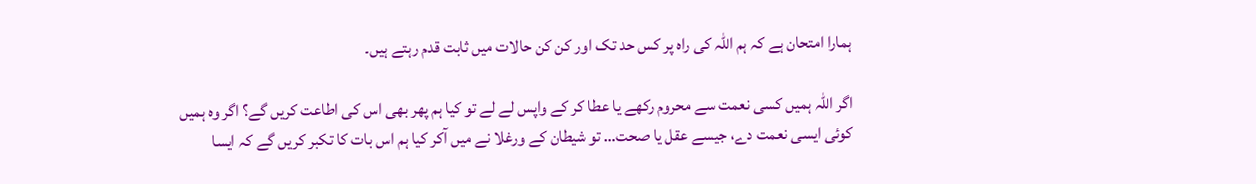ہمارا امتحان ہے کہ ہم اللہ کی راہ پر کس حد تک اور کن کن حالات میں ثابت قدم رہتے ہیں۔

اگر اللہ ہمیں کسی نعمت سے محروم رکھے یا عطا کر کے واپس لے لے تو کیا ہم پھر بھی اس کی اطاعت کریں گے؟ اگر وہ ہمیں کوئی ایسی نعمت دے، جیسے عقل یا صحت… تو شیطان کے ورغلا نے میں آکر کیا ہم اس بات کا تکبر کریں گے کہ ایسا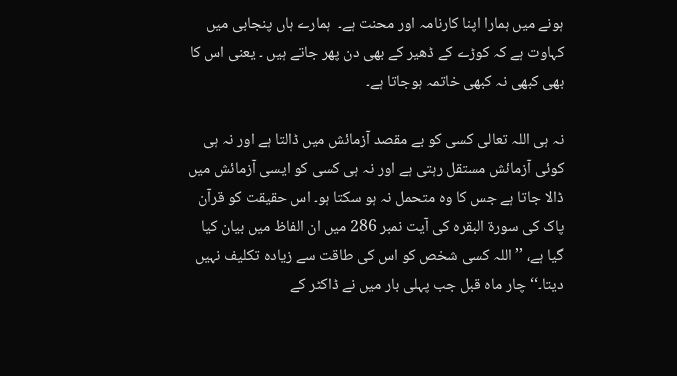ہونے میں ہمارا اپنا کارنامہ اور محنت ہے۔  ہمارے ہاں پنجابی میں کہاوت ہے کہ کوڑے کے ڈھیر کے بھی دن پھر جاتے ہیں ۔ یعنی اس کا بھی کبھی نہ کبھی خاتمہ ہوجاتا ہے۔

نہ ہی اللہ تعالی کسی کو بے مقصد آزمائش میں ڈالتا ہے اور نہ ہی کوئی آزمائش مستقل رہتی ہے اور نہ ہی کسی کو ایسی آزمائش میں ڈالا جاتا ہے جس کا وہ متحمل نہ ہو سکتا ہو۔ اس حقیقت کو قرآن پاک کی سورۃ البقرہ کی آیت نمبر 286 میں ان الفاظ میں بیان کیا گیا ہے، ’’ اللہ کسی شخص کو اس کی طاقت سے زیادہ تکلیف نہیں دیتا۔‘‘ چار ماہ قبل جب پہلی بار میں نے ڈاکٹر کے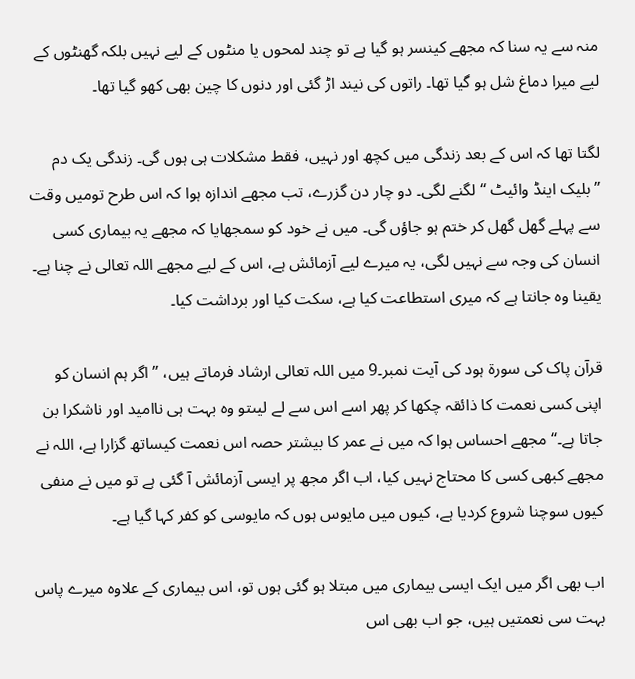منہ سے یہ سنا کہ مجھے کینسر ہو گیا ہے تو چند لمحوں یا منٹوں کے لیے نہیں بلکہ گھنٹوں کے لیے میرا دماغ شل ہو گیا تھا۔ راتوں کی نیند اڑ گئی اور دنوں کا چین بھی کھو گیا تھا۔

لگتا تھا کہ اس کے بعد زندگی میں کچھ اور نہیں، فقط مشکلات ہی ہوں گی۔ زندگی یک دم ’’بلیک اینڈ وائیٹ ‘‘ لگنے لگی۔ دو چار دن گزرے، تب مجھے اندازہ ہوا کہ اس طرح تومیں وقت سے پہلے گھل گھل کر ختم ہو جاؤں گی۔ میں نے خود کو سمجھایا کہ مجھے یہ بیماری کسی انسان کی وجہ سے نہیں لگی، یہ میرے لیے آزمائش ہے، اس کے لیے مجھے اللہ تعالی نے چنا ہے۔ یقینا وہ جانتا ہے کہ میری استطاعت کیا ہے، سکت کیا اور برداشت کیا۔

قرآن پاک کی سورۃ ہود کی آیت نمبر۔9 میں اللہ تعالی ارشاد فرماتے ہیں، ’’ اگر ہم انسان کو اپنی کسی نعمت کا ذائقہ چکھا کر پھر اسے اس سے لے لیںتو وہ بہت ہی ناامید اور ناشکرا بن جاتا ہے۔‘‘ مجھے احساس ہوا کہ میں نے عمر کا بیشتر حصہ اس نعمت کیساتھ گزارا ہے، اللہ نے مجھے کبھی کسی کا محتاج نہیں کیا، اب اگر مجھ پر ایسی آزمائش آ گئی ہے تو میں نے منفی کیوں سوچنا شروع کردیا ہے، کیوں میں مایوس ہوں کہ مایوسی کو کفر کہا گیا ہے۔

اب بھی اگر میں ایک ایسی بیماری میں مبتلا ہو گئی ہوں تو، اس بیماری کے علاوہ میرے پاس بہت سی نعمتیں ہیں، جو اب بھی اس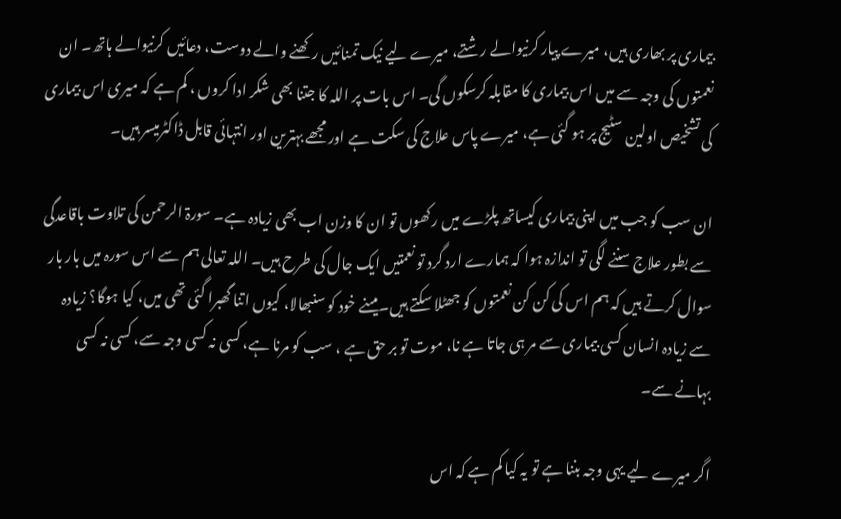بیماری پر بھاری ہیں، میرے پیار کرنیوالے رشتے، میرے لیے نیک تمنائیں رکھنے والے دوست، دعائیں کرنیوالے ہاتھ۔ ان نعمتوں کی وجہ سے میں اس بیماری کا مقابلہ کرسکوں گی۔ اس بات پر اللہ کا جتنا بھی شکر ادا کروں ، کم ہے کہ میری اس بیماری کی تشخیص اولین سٹیج پر ہو گئی ہے، میرے پاس علاج کی سکت ہے اور مجھے بہترین اور انتہائی قابل ڈاکٹرمیسر ہیں۔

ان سب کو جب میں اپنی بیماری کیساتھ پلڑے میں رکھوں تو ان کا وزن اب بھی زیادہ ہے۔ سورۃ الرحمن کی تلاوت باقاعدگی سے بطور علاج سننے لگی تو اندازہ ہوا کہ ہمارے ارد گرد تو نعمتیں ایک جال کی طرح ہیں۔ اللہ تعالی ہم سے اس سورہ میں بار بار سوال کرتے ہیں کہ ہم اس کی کن کن نعمتوں کو جھٹلا سکتے ہیں۔میںنے خود کو سنبھالا، کیوں اتنا گھبرا گئی تھی میں، کیا ہوگا؟ زیادہ سے زیادہ انسان کسی بیماری سے مر ہی جاتا ہے نا، موت تو بر حق ہے ، سب کو مرنا ہے، کسی نہ کسی وجہ سے، کسی نہ کسی بہانے سے۔

اگر میرے لیے یہی وجہ بننا ہے تو یہ کیا کم ہے کہ اس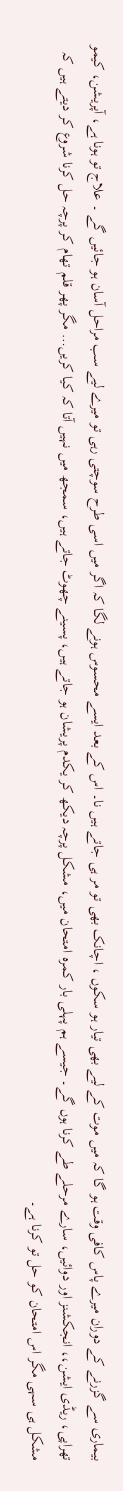بیماری سے گزرنے کے دوران میرے پاس کافی وقت ہو گا کہ میں موت کے لیے بھی تیار ہو سکوں ، اچانک بھی تو مر ہی جاتے ہیں نا۔ اس کے بعد ایسے محسوس ہونے لگا کہ اگر میں اسی طرح سوچتی رہی تو میرے لیے سب مراحل آسان ہو جائیں گے ۔ علاج تو ہونا ہے، آپریشن، کیمو تھراپی، ریڈی ایشن،، انجکشنز اور دوائیں، سارے مرحلے طے کرنا ہوں گے۔ جیسے ہم پہلی بار کمرہ امتحان میں، مشکل پرچہ دیکھ کر یکدم پریشان ہو جاتے ہیں، پسینے چھوٹ جاتے ہیں، سمجھ میں نہیں آتا کہ کیا کریں… مگر پھر قلم تھام کر پرچہ حل کرنا شروع کر دیتے ہیں کہ مشکل ہی سہی مگر اس امتحان کو حل تو کرنا ہے۔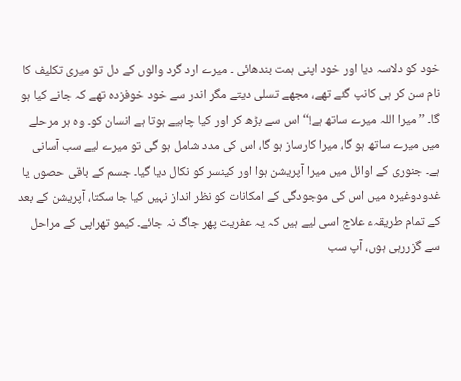خود کو دلاسہ دیا اور خود اپنی ہمت بندھائی ۔ میرے ارد گرد والوں کے دل تو میری تکلیف کا نام سن کر ہی کانپ گئے تھے، مجھے تسلی دیتے مگر اندر سے خود خوفزدہ تھے کہ جانے کیا ہو گا۔ ’’ میرا اللہ میرے ساتھ ہے!‘‘ اس سے بڑھ کر اور کیا چاہیے ہوتا ہے انسان کو۔ وہ ہر مرحلے میں میرے ساتھ ہو گا، میرا کارساز ہو گا، اس کی مدد شامل ہو گی تو میرے لیے سب آسانی ہے۔ جنوری کے اوائل میں میرا آپریشن ہوا اور کینسر کو نکال دیا گیا۔ جسم کے باقی حصوں یا غدودوغیرہ میں اس کی موجودگی کے امکانات کو نظر انداز نہیں کیا جا سکتا، آپریشن کے بعد کے تمام طریقہء علاج اسی لیے ہیں کہ یہ عفریت پھر جاگ نہ جائے۔ کیمو تھراپی کے مراحل سے گزررہی ہوں، آپ سب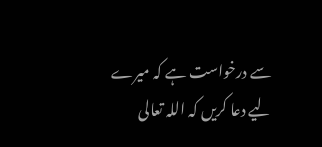سے درخواست ہے کہ میرے لیے دعا کریں کہ اللہ تعالی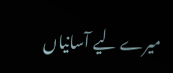میرے لیے آسانیاں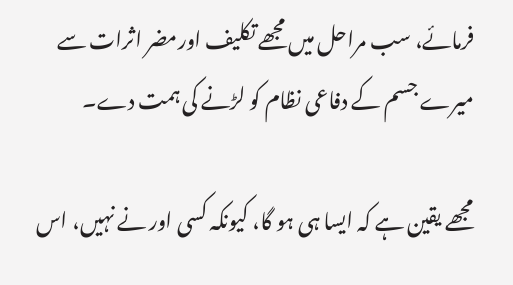فرمائے، سب مراحل میں مجھے تکلیف اورمضر اثرات سے میرے جسم کے دفاعی نظام کو لڑنے کی ہمت دے۔

مجھے یقین ہے کہ ایسا ہی ہو گا، کیونکہ کسی اور نے نہیں، اس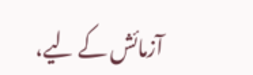آزمائش کے لیے،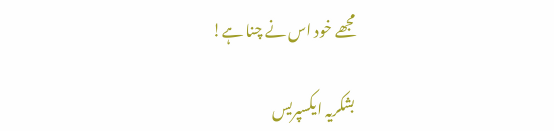مجھے خود اس نے چنا ہے!

بشکریہ ایکسپریس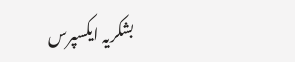بشکریہ ایکسپرس